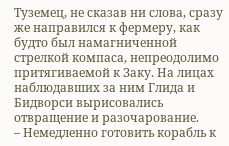Туземец, не сказав ни слова, сразу же направился к фермеру, как будто был намагниченной стрелкой компаса, непреодолимо притягиваемой к Заку. На лицах наблюдавших за ним Глида и Бидворси вырисовались отвращение и разочарование.
– Немедленно готовить корабль к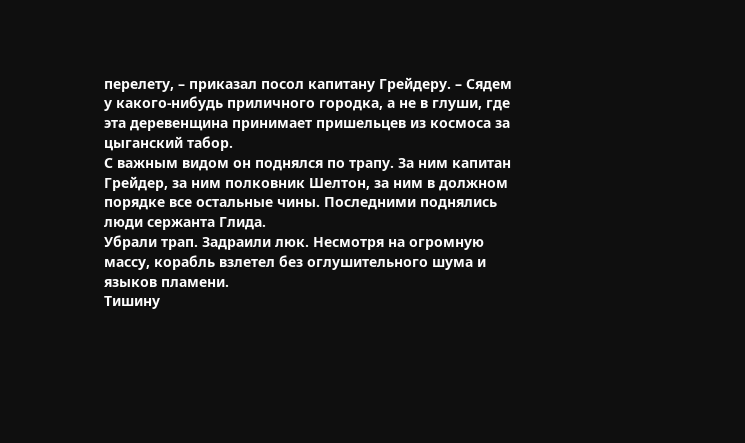перелету, – приказал посол капитану Грейдеру. – Сядем у какого-нибудь приличного городка, а не в глуши, где эта деревенщина принимает пришельцев из космоса за цыганский табор.
С важным видом он поднялся по трапу. За ним капитан Грейдер, за ним полковник Шелтон, за ним в должном порядке все остальные чины. Последними поднялись люди сержанта Глида.
Убрали трап. Задраили люк. Несмотря на огромную массу, корабль взлетел без оглушительного шума и языков пламени.
Тишину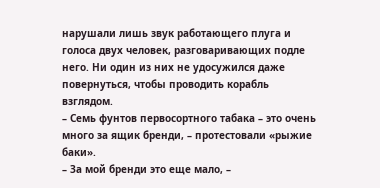нарушали лишь звук работающего плуга и голоса двух человек, разговаривающих подле него. Ни один из них не удосужился даже повернуться, чтобы проводить корабль взглядом.
– Семь фунтов первосортного табака – это очень много за ящик бренди, – протестовали «рыжие баки».
– За мой бренди это еще мало, –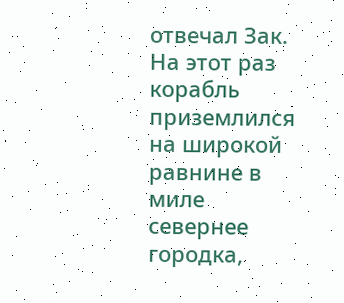отвечал Зак.
На этот раз корабль приземлился на широкой равнине в миле севернее городка,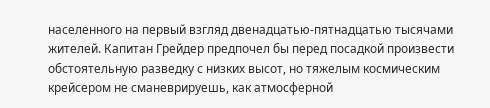населенного на первый взгляд двенадцатью-пятнадцатью тысячами жителей. Капитан Грейдер предпочел бы перед посадкой произвести обстоятельную разведку с низких высот, но тяжелым космическим крейсером не сманеврируешь, как атмосферной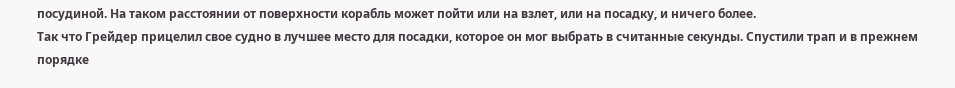посудиной. На таком расстоянии от поверхности корабль может пойти или на взлет, или на посадку, и ничего более.
Так что Грейдер прицелил свое судно в лучшее место для посадки, которое он мог выбрать в считанные секунды. Спустили трап и в прежнем порядке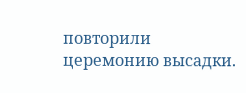повторили церемонию высадки.